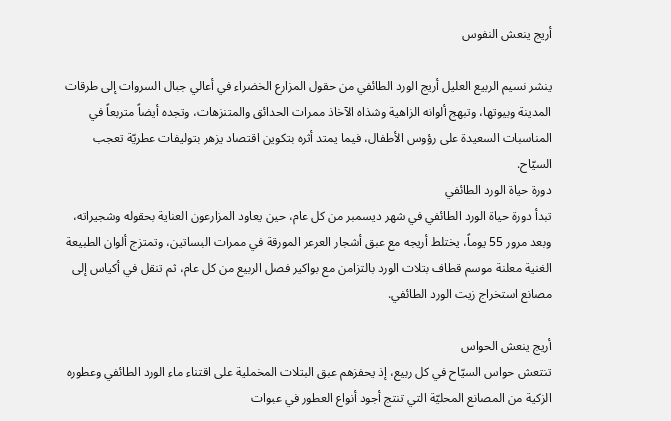أريج ينعش النفوس

ينشر نسيم الربيع العليل أريج الورد الطائفي من حقول المزارع الخضراء في أعالي جبال السروات إلى طرقات المدينة وبيوتها، وتبهج ألوانه الزاهية وشذاه الآخاذ ممرات الحدائق والمتنزهات، وتجده أيضاً متربعاً في المناسبات السعيدة على رؤوس الأطفال، فيما يمتد أثره بتكوين اقتصاد يزهر بتوليفات عطريّة تعجب السيّاح.
دورة حياة الورد الطائفي
تبدأ دورة حياة الورد الطائفي في شهر ديسمبر من كل عام، حين يعاود المزارعون العناية بحقوله وشجيراته، وبعد مرور 55 يوماً، يختلط أريجه مع عبق أشجار العرعر المورقة في ممرات البساتين، وتمتزج ألوان الطبيعة الغنية معلنة موسم قطاف بتلات الورد بالتزامن مع بواكير فصل الربيع من كل عام، ثم تنقل في أكياس إلى مصانع استخراج زيت الورد الطائفي.

أريج ينعش الحواس
تنتعش حواس السيّاح في كل ربيع، إذ يحفزهم عبق البتلات المخملية على اقتناء ماء الورد الطائفي وعطوره الزكية من المصانع المحليّة التي تنتج أجود أنواع العطور في عبوات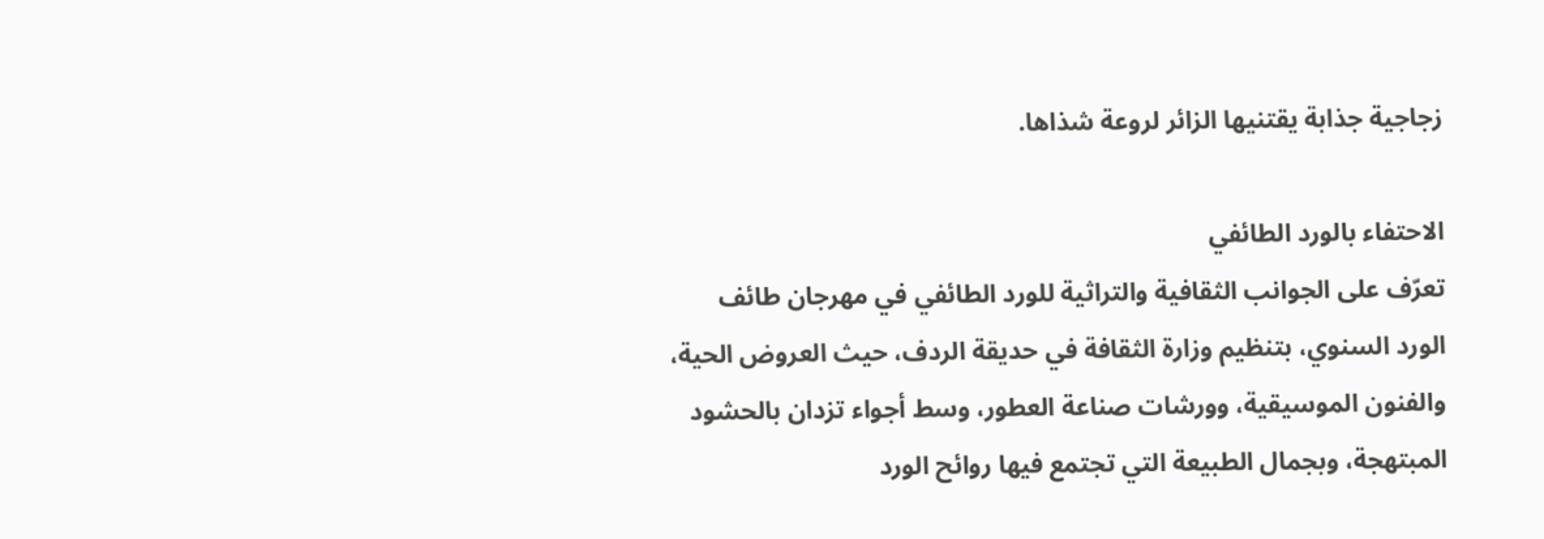زجاجية جذابة يقتنيها الزائر لروعة شذاها.

الاحتفاء بالورد الطائفي
تعرّف على الجوانب الثقافية والتراثية للورد الطائفي في مهرجان طائف الورد السنوي، بتنظيم وزارة الثقافة في حديقة الردف، حيث العروض الحية، والفنون الموسيقية، وورشات صناعة العطور، وسط أجواء تزدان بالحشود المبتهجة، وبجمال الطبيعة التي تجتمع فيها روائح الورد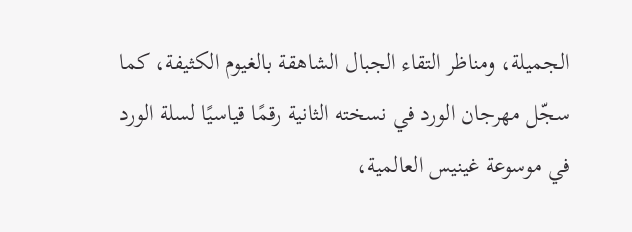الجميلة، ومناظر التقاء الجبال الشاهقة بالغيوم الكثيفة، كما سجّل مهرجان الورد في نسخته الثانية رقمًا قياسيًا لسلة الورد في موسوعة غينيس العالمية،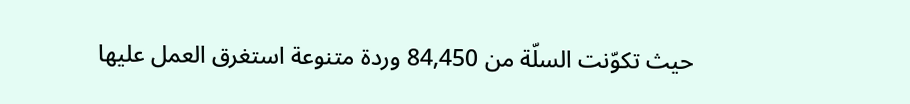حيث تكوّنت السلّة من 84,450 وردة متنوعة استغرق العمل عليها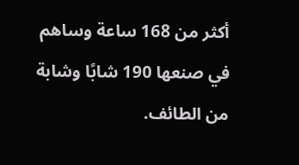أكثر من 168 ساعة وساهم في صنعها 190 شابًا وشابة من الطائف.